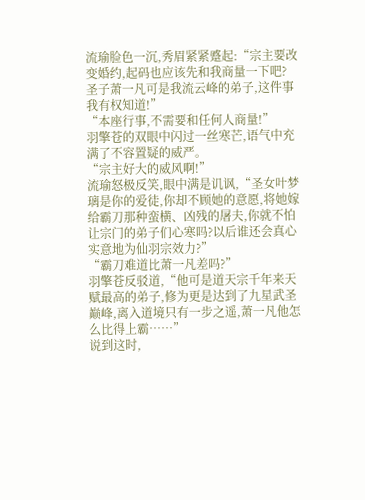流瑜脸色一沉,秀眉紧紧蹙起:“宗主要改变婚约,起码也应该先和我商量一下吧?圣子萧一凡可是我流云峰的弟子,这件事我有权知道!”
“本座行事,不需要和任何人商量!”
羽擎苍的双眼中闪过一丝寒芒,语气中充满了不容置疑的威严。
“宗主好大的威风啊!”
流瑜怒极反笑,眼中满是讥讽,“圣女叶梦璃是你的爱徒,你却不顾她的意愿,将她嫁给霸刀那种蛮横、凶残的屠夫,你就不怕让宗门的弟子们心寒吗?以后谁还会真心实意地为仙羽宗效力?”
“霸刀难道比萧一凡差吗?”
羽擎苍反驳道,“他可是道天宗千年来天赋最高的弟子,修为更是达到了九星武圣巅峰,离入道境只有一步之遥,萧一凡他怎么比得上霸……”
说到这时,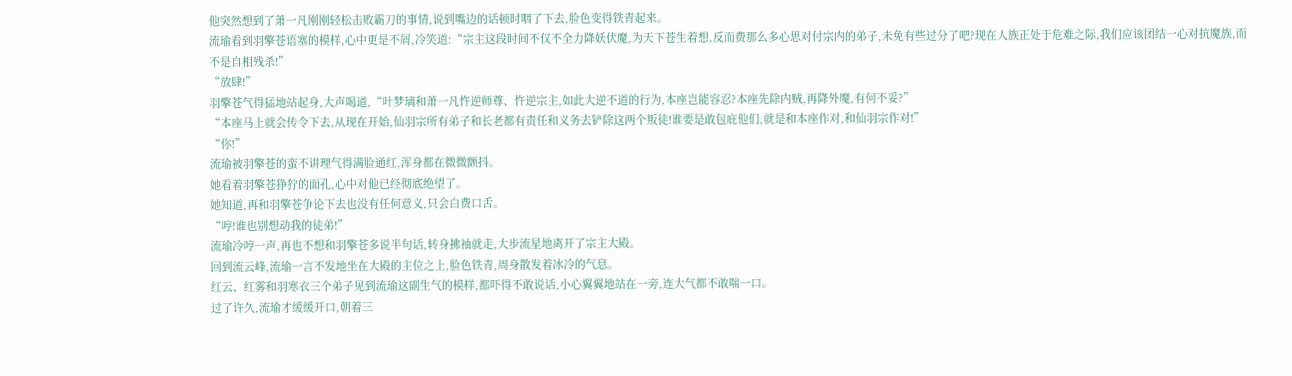他突然想到了萧一凡刚刚轻松击败霸刀的事情,说到嘴边的话顿时咽了下去,脸色变得铁青起来。
流瑜看到羽擎苍语塞的模样,心中更是不屑,冷笑道:“宗主这段时间不仅不全力降妖伏魔,为天下苍生着想,反而费那么多心思对付宗内的弟子,未免有些过分了吧?现在人族正处于危难之际,我们应该团结一心对抗魔族,而不是自相残杀!”
“放肆!”
羽擎苍气得猛地站起身,大声喝道,“叶梦璃和萧一凡忤逆师尊、忤逆宗主,如此大逆不道的行为,本座岂能容忍?本座先除内贼,再降外魔,有何不妥?”
“本座马上就会传令下去,从现在开始,仙羽宗所有弟子和长老都有责任和义务去铲除这两个叛徒!谁要是敢包庇他们,就是和本座作对,和仙羽宗作对!”
“你!”
流瑜被羽擎苍的蛮不讲理气得满脸通红,浑身都在微微颤抖。
她看着羽擎苍狰狞的面孔,心中对他已经彻底绝望了。
她知道,再和羽擎苍争论下去也没有任何意义,只会白费口舌。
“哼!谁也别想动我的徒弟!”
流瑜冷哼一声,再也不想和羽擎苍多说半句话,转身拂袖就走,大步流星地离开了宗主大殿。
回到流云峰,流瑜一言不发地坐在大殿的主位之上,脸色铁青,周身散发着冰冷的气息。
红云、红雾和羽寒衣三个弟子见到流瑜这副生气的模样,都吓得不敢说话,小心翼翼地站在一旁,连大气都不敢喘一口。
过了许久,流瑜才缓缓开口,朝着三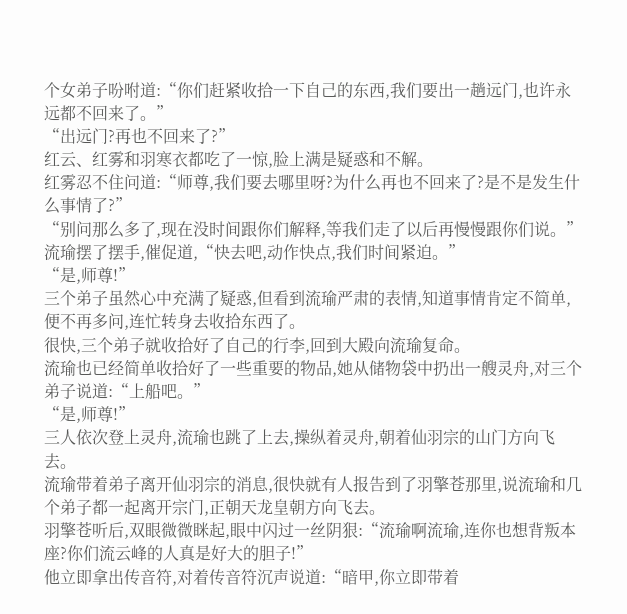个女弟子吩咐道:“你们赶紧收拾一下自己的东西,我们要出一趟远门,也许永远都不回来了。”
“出远门?再也不回来了?”
红云、红雾和羽寒衣都吃了一惊,脸上满是疑惑和不解。
红雾忍不住问道:“师尊,我们要去哪里呀?为什么再也不回来了?是不是发生什么事情了?”
“别问那么多了,现在没时间跟你们解释,等我们走了以后再慢慢跟你们说。”
流瑜摆了摆手,催促道,“快去吧,动作快点,我们时间紧迫。”
“是,师尊!”
三个弟子虽然心中充满了疑惑,但看到流瑜严肃的表情,知道事情肯定不简单,便不再多问,连忙转身去收拾东西了。
很快,三个弟子就收拾好了自己的行李,回到大殿向流瑜复命。
流瑜也已经简单收拾好了一些重要的物品,她从储物袋中扔出一艘灵舟,对三个弟子说道:“上船吧。”
“是,师尊!”
三人依次登上灵舟,流瑜也跳了上去,操纵着灵舟,朝着仙羽宗的山门方向飞去。
流瑜带着弟子离开仙羽宗的消息,很快就有人报告到了羽擎苍那里,说流瑜和几个弟子都一起离开宗门,正朝天龙皇朝方向飞去。
羽擎苍听后,双眼微微眯起,眼中闪过一丝阴狠:“流瑜啊流瑜,连你也想背叛本座?你们流云峰的人真是好大的胆子!”
他立即拿出传音符,对着传音符沉声说道:“暗甲,你立即带着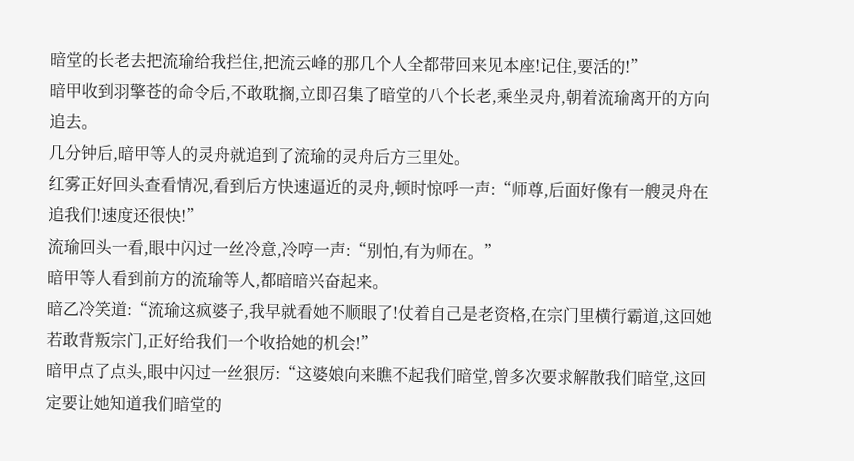暗堂的长老去把流瑜给我拦住,把流云峰的那几个人全都带回来见本座!记住,要活的!”
暗甲收到羽擎苍的命令后,不敢耽搁,立即召集了暗堂的八个长老,乘坐灵舟,朝着流瑜离开的方向追去。
几分钟后,暗甲等人的灵舟就追到了流瑜的灵舟后方三里处。
红雾正好回头查看情况,看到后方快速逼近的灵舟,顿时惊呼一声:“师尊,后面好像有一艘灵舟在追我们!速度还很快!”
流瑜回头一看,眼中闪过一丝冷意,冷哼一声:“别怕,有为师在。”
暗甲等人看到前方的流瑜等人,都暗暗兴奋起来。
暗乙冷笑道:“流瑜这疯婆子,我早就看她不顺眼了!仗着自己是老资格,在宗门里横行霸道,这回她若敢背叛宗门,正好给我们一个收拾她的机会!”
暗甲点了点头,眼中闪过一丝狠厉:“这婆娘向来瞧不起我们暗堂,曾多次要求解散我们暗堂,这回定要让她知道我们暗堂的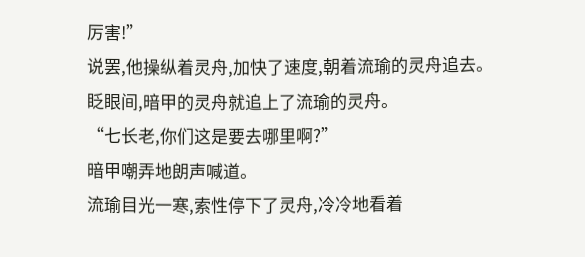厉害!”
说罢,他操纵着灵舟,加快了速度,朝着流瑜的灵舟追去。
眨眼间,暗甲的灵舟就追上了流瑜的灵舟。
“七长老,你们这是要去哪里啊?”
暗甲嘲弄地朗声喊道。
流瑜目光一寒,索性停下了灵舟,冷冷地看着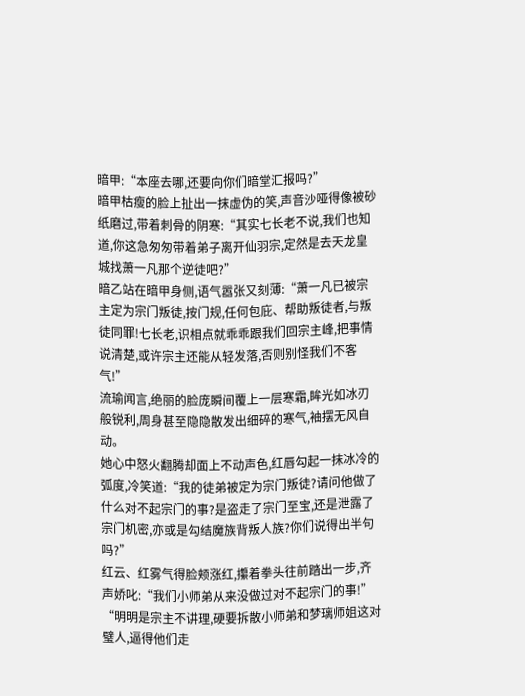暗甲:“本座去哪,还要向你们暗堂汇报吗?”
暗甲枯瘦的脸上扯出一抹虚伪的笑,声音沙哑得像被砂纸磨过,带着刺骨的阴寒:“其实七长老不说,我们也知道,你这急匆匆带着弟子离开仙羽宗,定然是去天龙皇城找萧一凡那个逆徒吧?”
暗乙站在暗甲身侧,语气嚣张又刻薄:“萧一凡已被宗主定为宗门叛徒,按门规,任何包庇、帮助叛徒者,与叛徒同罪!七长老,识相点就乖乖跟我们回宗主峰,把事情说清楚,或许宗主还能从轻发落,否则别怪我们不客气!”
流瑜闻言,绝丽的脸庞瞬间覆上一层寒霜,眸光如冰刃般锐利,周身甚至隐隐散发出细碎的寒气,袖摆无风自动。
她心中怒火翻腾却面上不动声色,红唇勾起一抹冰冷的弧度,冷笑道:“我的徒弟被定为宗门叛徒?请问他做了什么对不起宗门的事?是盗走了宗门至宝,还是泄露了宗门机密,亦或是勾结魔族背叛人族?你们说得出半句吗?”
红云、红雾气得脸颊涨红,攥着拳头往前踏出一步,齐声娇叱:“我们小师弟从来没做过对不起宗门的事!”
“明明是宗主不讲理,硬要拆散小师弟和梦璃师姐这对璧人,逼得他们走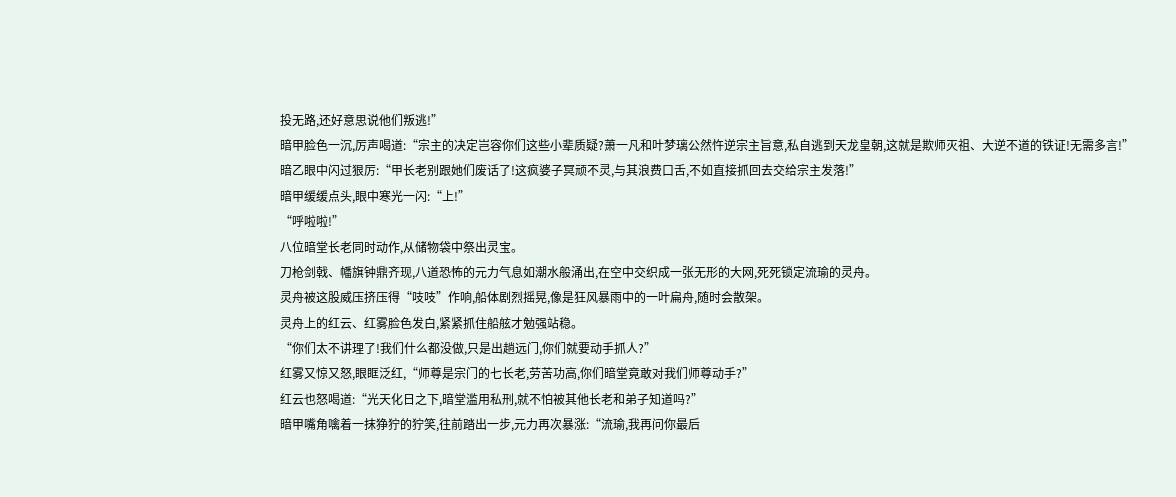投无路,还好意思说他们叛逃!”
暗甲脸色一沉,厉声喝道:“宗主的决定岂容你们这些小辈质疑?萧一凡和叶梦璃公然忤逆宗主旨意,私自逃到天龙皇朝,这就是欺师灭祖、大逆不道的铁证!无需多言!”
暗乙眼中闪过狠厉:“甲长老别跟她们废话了!这疯婆子冥顽不灵,与其浪费口舌,不如直接抓回去交给宗主发落!”
暗甲缓缓点头,眼中寒光一闪:“上!”
“呼啦啦!”
八位暗堂长老同时动作,从储物袋中祭出灵宝。
刀枪剑戟、幡旗钟鼎齐现,八道恐怖的元力气息如潮水般涌出,在空中交织成一张无形的大网,死死锁定流瑜的灵舟。
灵舟被这股威压挤压得“吱吱”作响,船体剧烈摇晃,像是狂风暴雨中的一叶扁舟,随时会散架。
灵舟上的红云、红雾脸色发白,紧紧抓住船舷才勉强站稳。
“你们太不讲理了!我们什么都没做,只是出趟远门,你们就要动手抓人?”
红雾又惊又怒,眼眶泛红,“师尊是宗门的七长老,劳苦功高,你们暗堂竟敢对我们师尊动手?”
红云也怒喝道:“光天化日之下,暗堂滥用私刑,就不怕被其他长老和弟子知道吗?”
暗甲嘴角噙着一抹狰狞的狞笑,往前踏出一步,元力再次暴涨:“流瑜,我再问你最后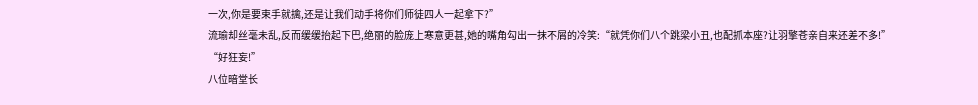一次,你是要束手就擒,还是让我们动手将你们师徒四人一起拿下?”
流瑜却丝毫未乱,反而缓缓抬起下巴,绝丽的脸庞上寒意更甚,她的嘴角勾出一抹不屑的冷笑:“就凭你们八个跳梁小丑,也配抓本座?让羽擎苍亲自来还差不多!”
“好狂妄!”
八位暗堂长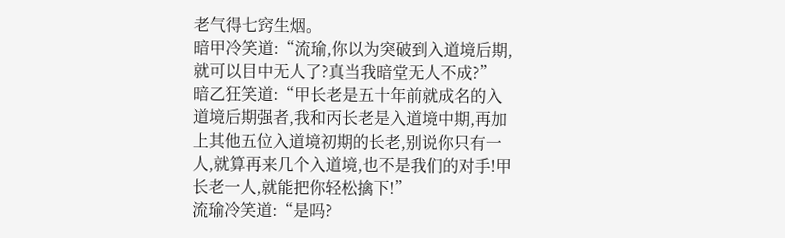老气得七窍生烟。
暗甲冷笑道:“流瑜,你以为突破到入道境后期,就可以目中无人了?真当我暗堂无人不成?”
暗乙狂笑道:“甲长老是五十年前就成名的入道境后期强者,我和丙长老是入道境中期,再加上其他五位入道境初期的长老,别说你只有一人,就算再来几个入道境,也不是我们的对手!甲长老一人,就能把你轻松擒下!”
流瑜冷笑道:“是吗?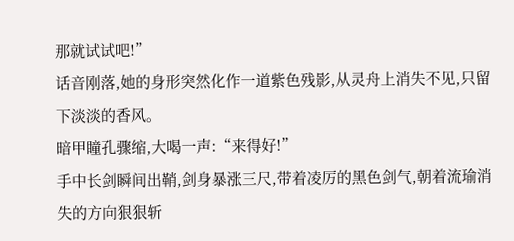那就试试吧!”
话音刚落,她的身形突然化作一道紫色残影,从灵舟上消失不见,只留下淡淡的香风。
暗甲瞳孔骤缩,大喝一声:“来得好!”
手中长剑瞬间出鞘,剑身暴涨三尺,带着凌厉的黑色剑气,朝着流瑜消失的方向狠狠斩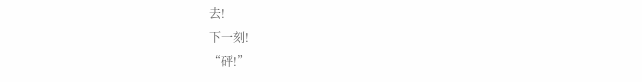去!
下一刻!
“砰!”